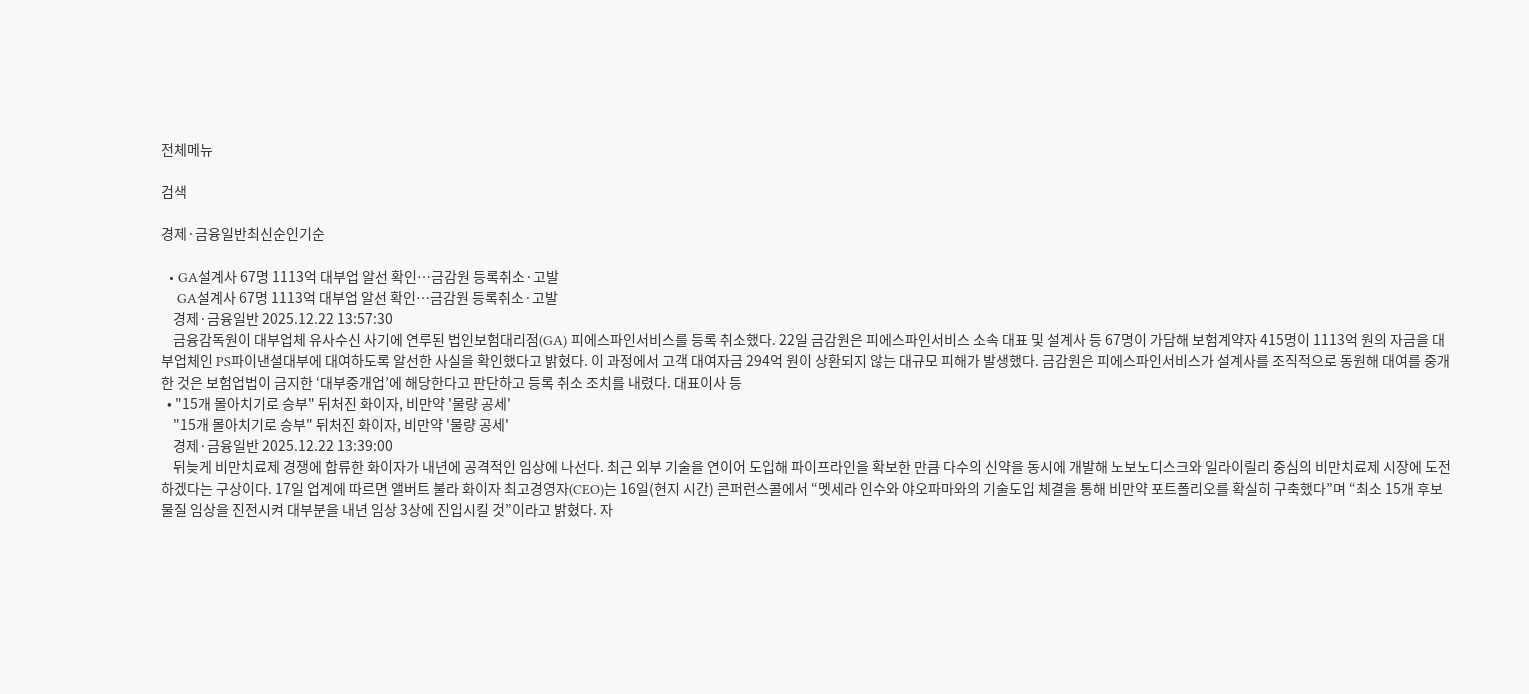전체메뉴

검색

경제·금융일반최신순인기순

  • GA설계사 67명 1113억 대부업 알선 확인…금감원 등록취소·고발
    GA설계사 67명 1113억 대부업 알선 확인…금감원 등록취소·고발
    경제·금융일반 2025.12.22 13:57:30
    금융감독원이 대부업체 유사수신 사기에 연루된 법인보험대리점(GA) 피에스파인서비스를 등록 취소했다. 22일 금감원은 피에스파인서비스 소속 대표 및 설계사 등 67명이 가담해 보험계약자 415명이 1113억 원의 자금을 대부업체인 PS파이낸셜대부에 대여하도록 알선한 사실을 확인했다고 밝혔다. 이 과정에서 고객 대여자금 294억 원이 상환되지 않는 대규모 피해가 발생했다. 금감원은 피에스파인서비스가 설계사를 조직적으로 동원해 대여를 중개한 것은 보험업법이 금지한 ‘대부중개업’에 해당한다고 판단하고 등록 취소 조치를 내렸다. 대표이사 등
  • "15개 몰아치기로 승부" 뒤처진 화이자, 비만약 '물량 공세'
    "15개 몰아치기로 승부" 뒤처진 화이자, 비만약 '물량 공세'
    경제·금융일반 2025.12.22 13:39:00
    뒤늦게 비만치료제 경쟁에 합류한 화이자가 내년에 공격적인 임상에 나선다. 최근 외부 기술을 연이어 도입해 파이프라인을 확보한 만큼 다수의 신약을 동시에 개발해 노보노디스크와 일라이릴리 중심의 비만치료제 시장에 도전하겠다는 구상이다. 17일 업계에 따르면 앨버트 불라 화이자 최고경영자(CEO)는 16일(현지 시간) 콘퍼런스콜에서 “멧세라 인수와 야오파마와의 기술도입 체결을 통해 비만약 포트폴리오를 확실히 구축했다”며 “최소 15개 후보물질 임상을 진전시켜 대부분을 내년 임상 3상에 진입시킬 것”이라고 밝혔다. 자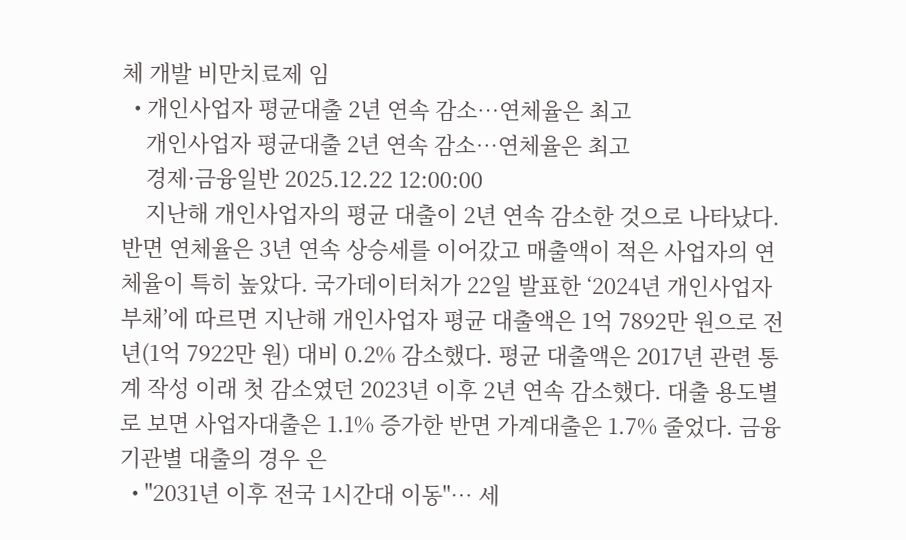체 개발 비만치료제 임
  • 개인사업자 평균대출 2년 연속 감소…연체율은 최고
    개인사업자 평균대출 2년 연속 감소…연체율은 최고
    경제·금융일반 2025.12.22 12:00:00
    지난해 개인사업자의 평균 대출이 2년 연속 감소한 것으로 나타났다. 반면 연체율은 3년 연속 상승세를 이어갔고 매출액이 적은 사업자의 연체율이 특히 높았다. 국가데이터처가 22일 발표한 ‘2024년 개인사업자 부채’에 따르면 지난해 개인사업자 평균 대출액은 1억 7892만 원으로 전년(1억 7922만 원) 대비 0.2% 감소했다. 평균 대출액은 2017년 관련 통계 작성 이래 첫 감소였던 2023년 이후 2년 연속 감소했다. 대출 용도별로 보면 사업자대출은 1.1% 증가한 반면 가계대출은 1.7% 줄었다. 금융기관별 대출의 경우 은
  • "2031년 이후 전국 1시간대 이동"… 세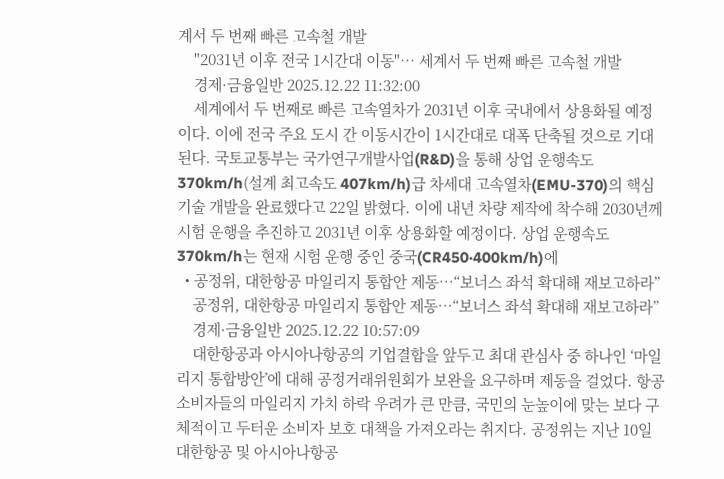계서 두 번째 빠른 고속철 개발
    "2031년 이후 전국 1시간대 이동"… 세계서 두 번째 빠른 고속철 개발
    경제·금융일반 2025.12.22 11:32:00
    세계에서 두 번째로 빠른 고속열차가 2031년 이후 국내에서 상용화될 예정이다. 이에 전국 주요 도시 간 이동시간이 1시간대로 대폭 단축될 것으로 기대된다. 국토교통부는 국가연구개발사업(R&D)을 통해 상업 운행속도 370km/h(설계 최고속도 407km/h)급 차세대 고속열차(EMU-370)의 핵심기술 개발을 완료했다고 22일 밝혔다. 이에 내년 차량 제작에 착수해 2030년께 시험 운행을 추진하고 2031년 이후 상용화할 예정이다. 상업 운행속도 370km/h는 현재 시험 운행 중인 중국(CR450·400km/h)에
  • 공정위, 대한항공 마일리지 통합안 제동…“보너스 좌석 확대해 재보고하라”
    공정위, 대한항공 마일리지 통합안 제동…“보너스 좌석 확대해 재보고하라”
    경제·금융일반 2025.12.22 10:57:09
    대한항공과 아시아나항공의 기업결합을 앞두고 최대 관심사 중 하나인 ‘마일리지 통합방안’에 대해 공정거래위원회가 보완을 요구하며 제동을 걸었다. 항공 소비자들의 마일리지 가치 하락 우려가 큰 만큼, 국민의 눈높이에 맞는 보다 구체적이고 두터운 소비자 보호 대책을 가져오라는 취지다. 공정위는 지난 10일 대한항공 및 아시아나항공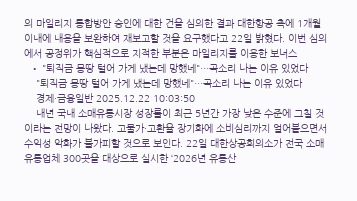의 마일리지 통합방안 승인에 대한 건을 심의한 결과 대한항공 측에 1개월 이내에 내용을 보완하여 재보고할 것을 요구했다고 22일 밝혔다. 이번 심의에서 공정위가 핵심적으로 지적한 부분은 마일리지를 이용한 보너스
  • "퇴직금 몽땅 털어 가게 냈는데 망했네"…곡소리 나는 이유 있었다
    "퇴직금 몽땅 털어 가게 냈는데 망했네"…곡소리 나는 이유 있었다
    경제·금융일반 2025.12.22 10:03:50
    내년 국내 소매유통시장 성장률이 최근 5년간 가장 낮은 수준에 그칠 것이라는 전망이 나왔다. 고물가·고환율 장기화에 소비심리까지 얼어붙으면서 수익성 악화가 불가피할 것으로 보인다. 22일 대한상공회의소가 전국 소매유통업체 300곳을 대상으로 실시한 ‘2026년 유통산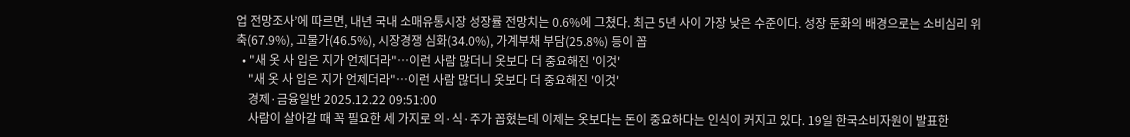업 전망조사’에 따르면, 내년 국내 소매유통시장 성장률 전망치는 0.6%에 그쳤다. 최근 5년 사이 가장 낮은 수준이다. 성장 둔화의 배경으로는 소비심리 위축(67.9%), 고물가(46.5%), 시장경쟁 심화(34.0%), 가계부채 부담(25.8%) 등이 꼽
  • "새 옷 사 입은 지가 언제더라"…이런 사람 많더니 옷보다 더 중요해진 '이것'
    "새 옷 사 입은 지가 언제더라"…이런 사람 많더니 옷보다 더 중요해진 '이것'
    경제·금융일반 2025.12.22 09:51:00
    사람이 살아갈 때 꼭 필요한 세 가지로 의·식·주가 꼽혔는데 이제는 옷보다는 돈이 중요하다는 인식이 커지고 있다. 19일 한국소비자원이 발표한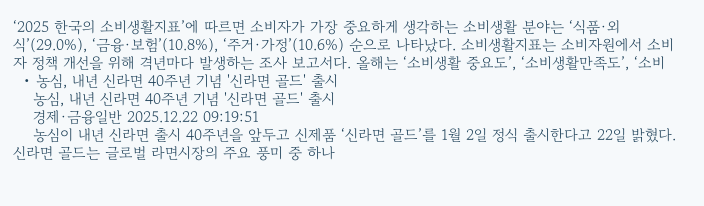‘2025 한국의 소비생활지표’에 따르면 소비자가 가장 중요하게 생각하는 소비생활 분야는 ‘식품·외식’(29.0%), ‘금융·보험’(10.8%), ‘주거·가정’(10.6%) 순으로 나타났다. 소비생활지표는 소비자원에서 소비자 정책 개선을 위해 격년마다 발생하는 조사 보고서다. 올해는 ‘소비생활 중요도’, ‘소비생활만족도’, ‘소비
  • 농심, 내년 신라면 40주년 기념 '신라면 골드' 출시
    농심, 내년 신라면 40주년 기념 '신라면 골드' 출시
    경제·금융일반 2025.12.22 09:19:51
    농심이 내년 신라면 출시 40주년을 앞두고 신제품 ‘신라면 골드’를 1월 2일 정식 출시한다고 22일 밝혔다. 신라면 골드는 글로벌 라면시장의 주요 풍미 중 하나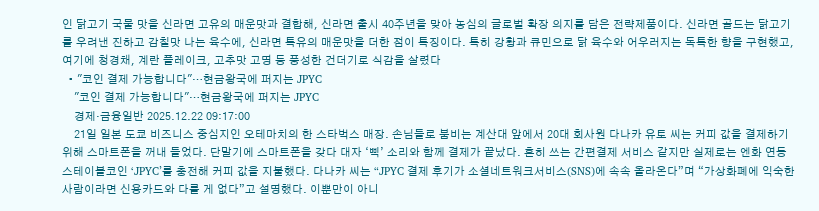인 닭고기 국물 맛을 신라면 고유의 매운맛과 결합해, 신라면 출시 40주년을 맞아 농심의 글로벌 확장 의지를 담은 전략제품이다. 신라면 골드는 닭고기를 우려낸 진하고 감칠맛 나는 육수에, 신라면 특유의 매운맛을 더한 점이 특징이다. 특히 강황과 큐민으로 닭 육수와 어우러지는 독특한 향을 구현했고, 여기에 청경채, 계란 플레이크, 고추맛 고명 등 풍성한 건더기로 식감을 살렸다
  • "코인 결제 가능합니다"…현금왕국에 퍼지는 JPYC
    "코인 결제 가능합니다"…현금왕국에 퍼지는 JPYC
    경제·금융일반 2025.12.22 09:17:00
    21일 일본 도쿄 비즈니스 중심지인 오테마치의 한 스타벅스 매장. 손님들로 붐비는 계산대 앞에서 20대 회사원 다나카 유토 씨는 커피 값을 결제하기 위해 스마트폰을 꺼내 들었다. 단말기에 스마트폰을 갖다 대자 ‘삑’ 소리와 함께 결제가 끝났다. 흔히 쓰는 간편결제 서비스 같지만 실제로는 엔화 연동 스테이블코인 ‘JPYC’를 충전해 커피 값을 지불했다. 다나카 씨는 “JPYC 결제 후기가 소셜네트워크서비스(SNS)에 속속 올라온다”며 “가상화폐에 익숙한 사람이라면 신용카드와 다를 게 없다”고 설명했다. 이뿐만이 아니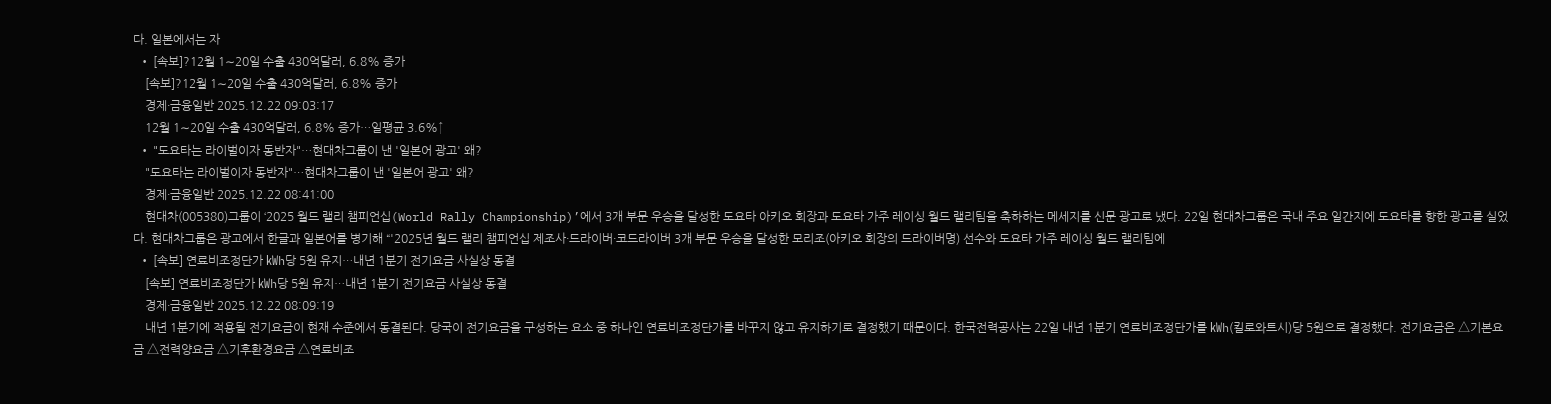다. 일본에서는 자
  • [속보]?12월 1∼20일 수출 430억달러, 6.8% 증가
    [속보]?12월 1∼20일 수출 430억달러, 6.8% 증가
    경제·금융일반 2025.12.22 09:03:17
    12월 1∼20일 수출 430억달러, 6.8% 증가…일평균 3.6%↑
  • "도요타는 라이벌이자 동반자"…현대차그룹이 낸 '일본어 광고' 왜?
    "도요타는 라이벌이자 동반자"…현대차그룹이 낸 '일본어 광고' 왜?
    경제·금융일반 2025.12.22 08:41:00
    현대차(005380)그룹이 ‘2025 월드 랠리 챔피언십(World Rally Championship)’에서 3개 부문 우승을 달성한 도요타 아키오 회장과 도요타 가주 레이싱 월드 랠리팀을 축하하는 메세지를 신문 광고로 냈다. 22일 현대차그룹은 국내 주요 일간지에 도요타를 향한 광고를 실었다. 현대차그룹은 광고에서 한글과 일본어를 병기해 “'2025년 월드 랠리 챔피언십 제조사·드라이버·코드라이버 3개 부문 우승을 달성한 모리조(아키오 회장의 드라이버명) 선수와 도요타 가주 레이싱 월드 랠리팀에
  • [속보] 연료비조정단가 ㎾h당 5원 유지…내년 1분기 전기요금 사실상 동결
    [속보] 연료비조정단가 ㎾h당 5원 유지…내년 1분기 전기요금 사실상 동결
    경제·금융일반 2025.12.22 08:09:19
    내년 1분기에 적용될 전기요금이 현재 수준에서 동결된다. 당국이 전기요금을 구성하는 요소 중 하나인 연료비조정단가를 바꾸지 않고 유지하기로 결정했기 때문이다. 한국전력공사는 22일 내년 1분기 연료비조정단가를 ㎾h(킬로와트시)당 5원으로 결정했다. 전기요금은 △기본요금 △전력양요금 △기후환경요금 △연료비조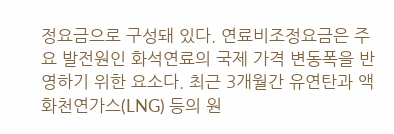정요금으로 구성돼 있다. 연료비조정요금은 주요 발전원인 화석연료의 국제 가격 변동폭을 반영하기 위한 요소다. 최근 3개월간 유연탄과 액화천연가스(LNG) 등의 원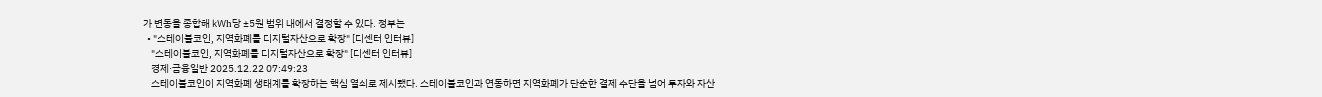가 변동을 종합해 ㎾h당 ±5원 범위 내에서 결정할 수 있다. 정부는
  • "스테이블코인, 지역화폐를 디지털자산으로 확장" [디센터 인터뷰]
    "스테이블코인, 지역화폐를 디지털자산으로 확장" [디센터 인터뷰]
    경제·금융일반 2025.12.22 07:49:23
    스테이블코인이 지역화폐 생태계를 확장하는 핵심 열쇠로 제시됐다. 스테이블코인과 연동하면 지역화폐가 단순한 결제 수단을 넘어 투자와 자산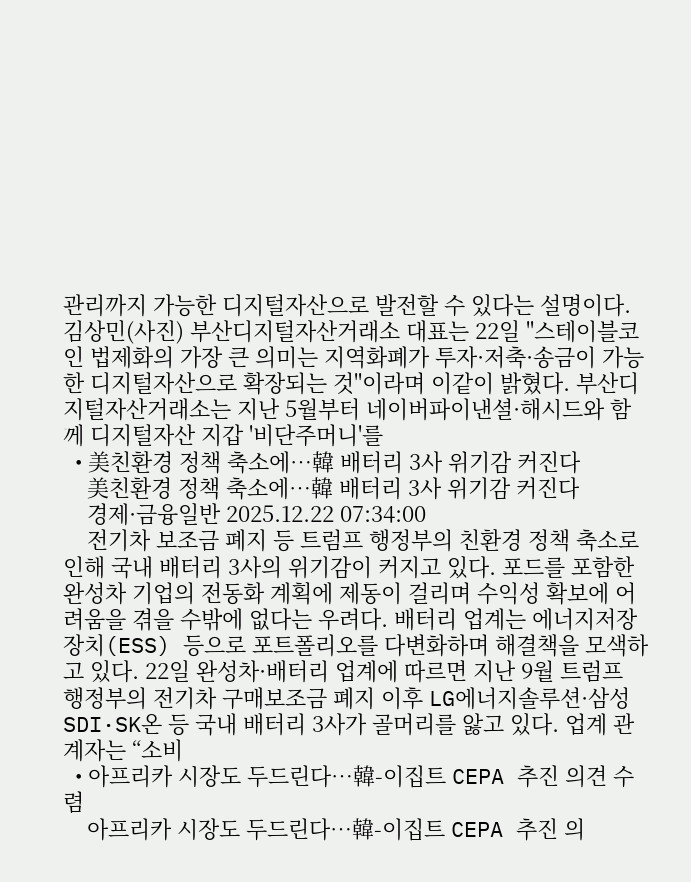관리까지 가능한 디지털자산으로 발전할 수 있다는 설명이다. 김상민(사진) 부산디지털자산거래소 대표는 22일 "스테이블코인 법제화의 가장 큰 의미는 지역화폐가 투자·저축·송금이 가능한 디지털자산으로 확장되는 것"이라며 이같이 밝혔다. 부산디지털자산거래소는 지난 5월부터 네이버파이낸셜·해시드와 함께 디지털자산 지갑 '비단주머니'를
  • 美친환경 정책 축소에…韓 배터리 3사 위기감 커진다
    美친환경 정책 축소에…韓 배터리 3사 위기감 커진다
    경제·금융일반 2025.12.22 07:34:00
    전기차 보조금 폐지 등 트럼프 행정부의 친환경 정책 축소로 인해 국내 배터리 3사의 위기감이 커지고 있다. 포드를 포함한 완성차 기업의 전동화 계획에 제동이 걸리며 수익성 확보에 어려움을 겪을 수밖에 없다는 우려다. 배터리 업계는 에너지저장장치(ESS) 등으로 포트폴리오를 다변화하며 해결책을 모색하고 있다. 22일 완성차·배터리 업계에 따르면 지난 9월 트럼프 행정부의 전기차 구매보조금 폐지 이후 LG에너지솔루션·삼성SDI·SK온 등 국내 배터리 3사가 골머리를 앓고 있다. 업계 관계자는 “소비
  • 아프리카 시장도 두드린다…韓-이집트 CEPA 추진 의견 수렴
    아프리카 시장도 두드린다…韓-이집트 CEPA 추진 의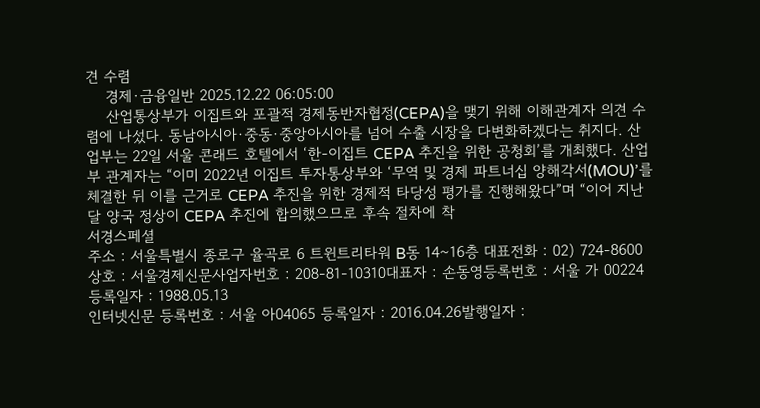견 수렴
    경제·금융일반 2025.12.22 06:05:00
    산업통상부가 이집트와 포괄적 경제동반자협정(CEPA)을 맺기 위해 이해관계자 의견 수렴에 나섰다. 동남아시아·중동·중앙아시아를 넘어 수출 시장을 다변화하겠다는 취지다. 산업부는 22일 서울 콘래드 호텔에서 ‘한-이집트 CEPA 추진을 위한 공청회’를 개최했다. 산업부 관계자는 “이미 2022년 이집트 투자통상부와 ‘무역 및 경제 파트너십 양해각서(MOU)’를 체결한 뒤 이를 근거로 CEPA 추진을 위한 경제적 타당성 평가를 진행해왔다”며 “이어 지난달 양국 정상이 CEPA 추진에 합의했으므로 후속 절차에 착
서경스페셜
주소 : 서울특별시 종로구 율곡로 6 트윈트리타워 B동 14~16층 대표전화 : 02) 724-8600
상호 : 서울경제신문사업자번호 : 208-81-10310대표자 : 손동영등록번호 : 서울 가 00224등록일자 : 1988.05.13
인터넷신문 등록번호 : 서울 아04065 등록일자 : 2016.04.26발행일자 :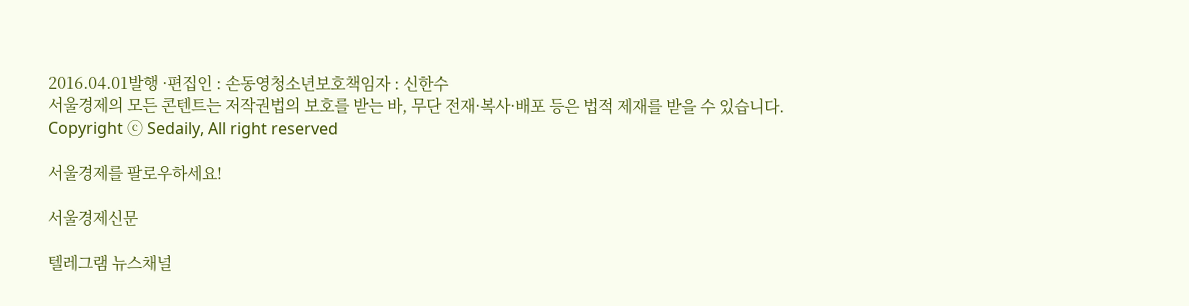2016.04.01발행 ·편집인 : 손동영청소년보호책임자 : 신한수
서울경제의 모든 콘텐트는 저작권법의 보호를 받는 바, 무단 전재·복사·배포 등은 법적 제재를 받을 수 있습니다.
Copyright ⓒ Sedaily, All right reserved

서울경제를 팔로우하세요!

서울경제신문

텔레그램 뉴스채널